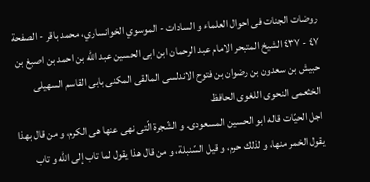روضات الجنات فی احوال العلماء و السادات - الموسوي الخوانساري، محمد باقر - الصفحة ٤٧ - ٤٣٧ الشيخ المتبحر الامام عبد الرحمان ابن ابى الحسين عبد اللّه بن احمد بن اصبغ بن حبيش بن سعدون بن رضوان بن فتوح الاندلسى المالقى المكنى بابى القاسم السهيلى الخثعمى النحوى اللغوى الحافظ
اجل الحيّات قاله ابو الحسين المسعودى. و الشّجرة الّتى نهى عنها هى الكرم، و من قال بهذا يقول الخمر منها، و لذلك حرم، و قيل السّنبلة، و من قال هذا يقول لما تاب إلى اللّه و تاب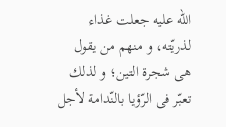اللّه عليه جعلت غذاء لذريّته، و منهم من يقول هى شجرة التين؛ و لذلك تعبّر فى الرّؤيا بالنّدامة لأجل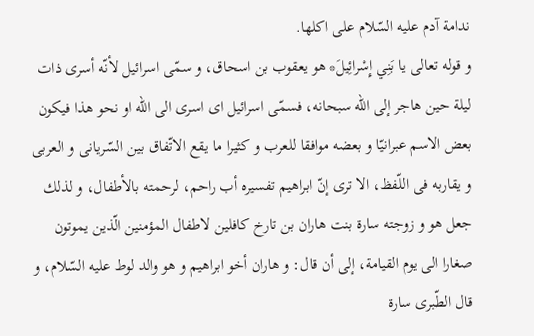ندامة آدم عليه السّلام على اكلها.
و قوله تعالى يا بَنِي إِسْرائِيلَ* هو يعقوب بن اسحاق، و سمّى اسرائيل لأنّه أسرى ذات ليلة حين هاجر إلى اللّه سبحانه، فسمّى اسرائيل اى اسرى الى اللّه او نحو هذا فيكون بعض الاسم عبرانيّا و بعضه موافقا للعرب و كثيرا ما يقع الاتّفاق بين السّريانى و العربى و يقاربه فى اللّفظ، الا ترى إنّ ابراهيم تفسيره أب راحم، لرحمته بالأطفال، و لذلك جعل هو و زوجته سارة بنت هاران بن تارخ كافلين لاطفال المؤمنين الّذين يموتون صغارا الى يوم القيامة، إلى أن قال: و هاران أخو ابراهيم و هو والد لوط عليه السّلام، و قال الطّبرى سارة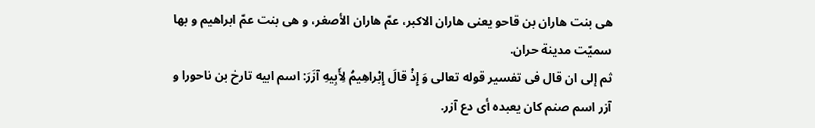هى بنت هاران بن قاحو يعنى هاران الاكبر، عمّ هاران الأصغر، و هى بنت عمّ ابراهيم و بها سميّت مدينة حران.
ثم إلى ان قال فى تفسير قوله تعالى وَ إِذْ قالَ إِبْراهِيمُ لِأَبِيهِ آزَرَ: اسم ابيه تارخ بن ناحورا و آزر اسم صنم كان يعبده أى دع آزر.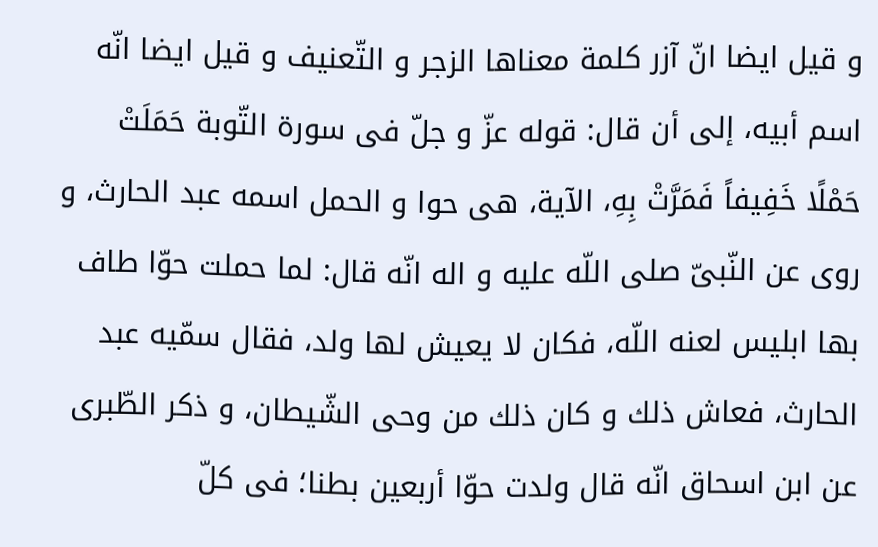و قيل ايضا انّ آزر كلمة معناها الزجر و التّعنيف و قيل ايضا انّه اسم أبيه، إلى أن قال: قوله عزّ و جلّ فى سورة التّوبة حَمَلَتْ حَمْلًا خَفِيفاً فَمَرَّتْ بِهِ، الآية، هى حوا و الحمل اسمه عبد الحارث، و روى عن النّبىّ صلى اللّه عليه و اله انّه قال: لما حملت حوّا طاف بها ابليس لعنه اللّه، فكان لا يعيش لها ولد، فقال سمّيه عبد الحارث، فعاش ذلك و كان ذلك من وحى الشّيطان، و ذكر الطّبرى عن ابن اسحاق انّه قال ولدت حوّا أربعين بطنا؛ فى كلّ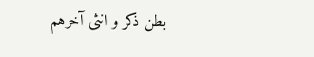بطن ذكر و انثى آخرهم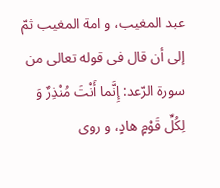عبد المغيب، و امة المغيب ثمّ إلى أن قال فى قوله تعالى من سورة الرّعد: إِنَّما أَنْتَ مُنْذِرٌ وَ لِكُلِّ قَوْمٍ هادٍ، و روى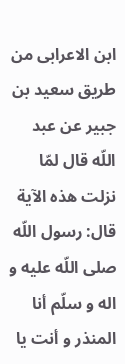ابن الاعرابى من طريق سعيد بن جبير عن عبد اللّه قال لمّا نزلت هذه الآية قال: رسول اللّه صلى اللّه عليه و اله و سلّم أنا المنذر و أنت يا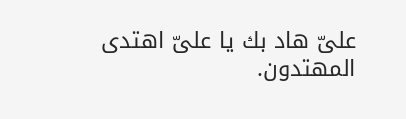علىّ هاد بك يا علىّ اهتدى المهتدون.